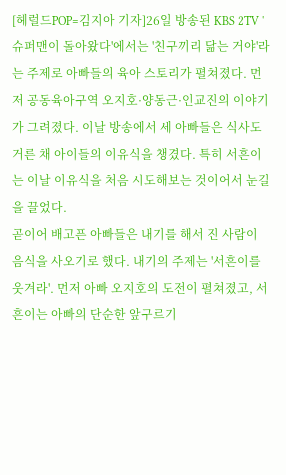[헤럴드POP=김지아 기자]26일 방송된 KBS 2TV '슈퍼맨이 돌아왔다'에서는 '친구끼리 닮는 거야'라는 주제로 아빠들의 육아 스토리가 펼쳐졌다. 먼저 공동육아구역 오지호·양동근·인교진의 이야기가 그려졌다. 이날 방송에서 세 아빠들은 식사도 거른 채 아이들의 이유식을 챙겼다. 특히 서흔이는 이날 이유식을 처음 시도해보는 것이어서 눈길을 끌었다.
곧이어 배고픈 아빠들은 내기를 해서 진 사람이 음식을 사오기로 했다. 내기의 주제는 '서흔이를 웃겨라'. 먼저 아빠 오지호의 도전이 펼쳐졌고, 서흔이는 아빠의 단순한 앞구르기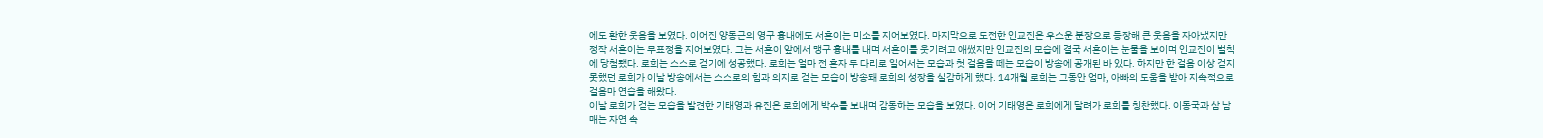에도 환한 웃음을 보였다. 이어진 양동근의 영구 흉내에도 서흔이는 미소를 지어보였다. 마지막으로 도전한 인교진은 우스운 분장으로 등장해 큰 웃음을 자아냈지만 정작 서흔이는 무표정을 지어보였다. 그는 서흔이 앞에서 맹구 흉내를 내며 서흔이를 웃기려고 애썼지만 인교진의 모습에 결국 서흔이는 눈물을 보이며 인교진이 벌칙에 당첨됐다. 로희는 스스로 걷기에 성공했다. 로희는 얼마 전 혼자 두 다리로 일어서는 모습과 첫 걸음을 떼는 모습이 방송에 공개된 바 있다. 하지만 한 걸음 이상 걷지 못했던 로희가 이날 방송에서는 스스로의 힘과 의지로 걷는 모습이 방송돼 로희의 성장을 실감하게 했다. 14개월 로희는 그동안 엄마, 아빠의 도움을 받아 지속적으로 걸음마 연습을 해왔다.
이날 로희가 걷는 모습을 발견한 기태영과 유진은 로희에게 박수를 보내며 감동하는 모습을 보였다. 이어 기태영은 로희에게 달려가 로희를 칭찬했다. 이동국과 삼 남매는 자연 속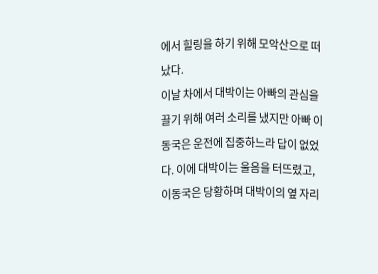에서 힐링을 하기 위해 모악산으로 떠났다.
이날 차에서 대박이는 아빠의 관심을 끌기 위해 여러 소리를 냈지만 아빠 이동국은 운전에 집중하느라 답이 없었다. 이에 대박이는 울음을 터뜨렸고, 이동국은 당황하며 대박이의 옆 자리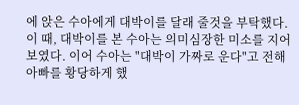에 앉은 수아에게 대박이를 달래 줄것을 부탁했다. 이 때, 대박이를 본 수아는 의미심장한 미소를 지어 보였다. 이어 수아는 "대박이 가짜로 운다"고 전해 아빠를 황당하게 했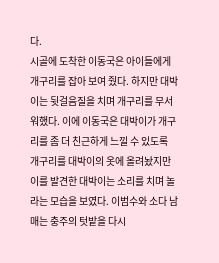다.
시골에 도착한 이동국은 아이들에게 개구리를 잡아 보여 줬다. 하지만 대박이는 뒷걸음질을 치며 개구리를 무서워했다. 이에 이동국은 대박이가 개구리를 좀 더 친근하게 느낄 수 있도록 개구리를 대박이의 옷에 올려놨지만 이를 발견한 대박이는 소리를 치며 놀라는 모습을 보였다. 이범수와 소다 남매는 충주의 텃밭을 다시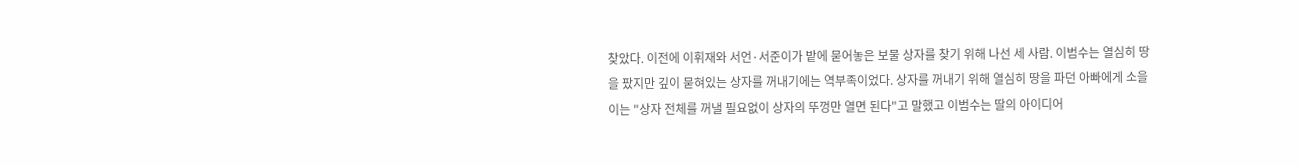찾았다. 이전에 이휘재와 서언·서준이가 밭에 묻어놓은 보물 상자를 찾기 위해 나선 세 사람. 이범수는 열심히 땅을 팠지만 깊이 묻혀있는 상자를 꺼내기에는 역부족이었다. 상자를 꺼내기 위해 열심히 땅을 파던 아빠에게 소을이는 "상자 전체를 꺼낼 필요없이 상자의 뚜껑만 열면 된다"고 말했고 이범수는 딸의 아이디어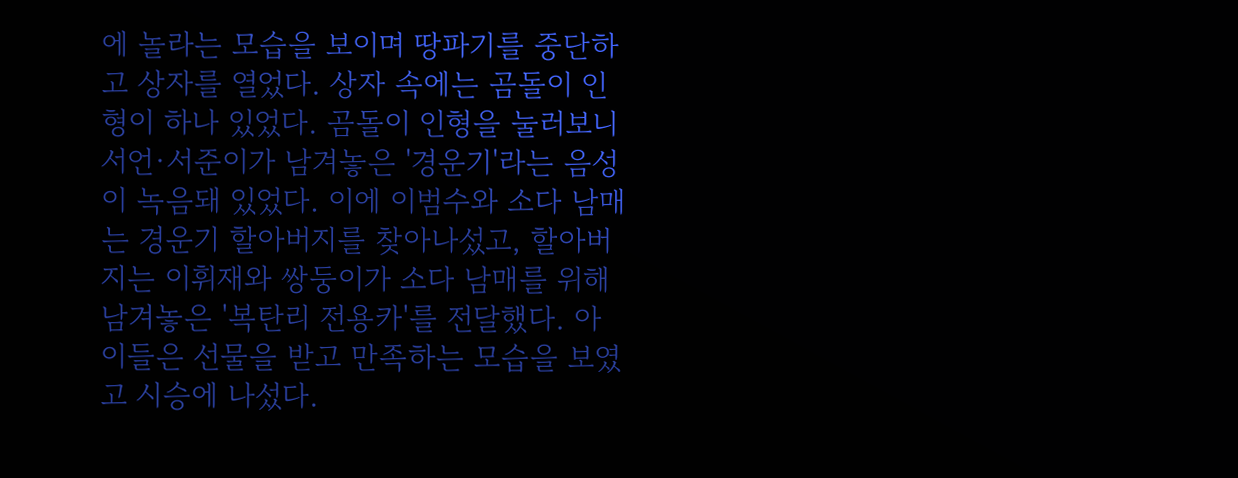에 놀라는 모습을 보이며 땅파기를 중단하고 상자를 열었다. 상자 속에는 곰돌이 인형이 하나 있었다. 곰돌이 인형을 눌러보니 서언·서준이가 남겨놓은 '경운기'라는 음성이 녹음돼 있었다. 이에 이범수와 소다 남매는 경운기 할아버지를 찾아나섰고, 할아버지는 이휘재와 쌍둥이가 소다 남매를 위해 남겨놓은 '복탄리 전용카'를 전달했다. 아이들은 선물을 받고 만족하는 모습을 보였고 시승에 나섰다.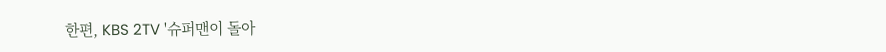한편, KBS 2TV '슈퍼맨이 돌아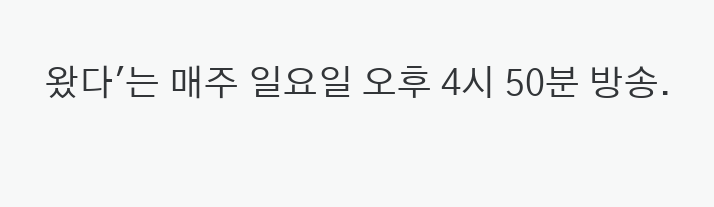왔다'는 매주 일요일 오후 4시 50분 방송.